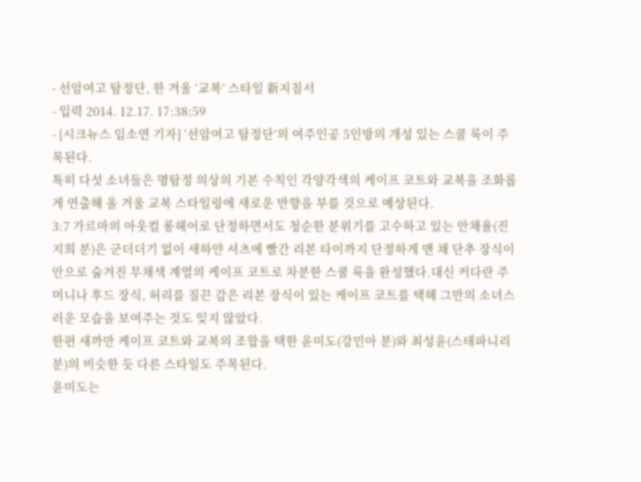- 선암여고 탐정단, 한 겨울 ‘교복’ 스타일 新지침서
- 입력 2014. 12.17. 17:38:59
- [시크뉴스 임소연 기자] ‘선암여고 탐정단’의 여주인공 5인방의 개성 있는 스쿨 룩이 주목된다.
특히 다섯 소녀들은 명탐정 의상의 기본 수칙인 각양각색의 케이프 코트와 교복을 조화롭게 연출해 올 겨울 교복 스타일링에 새로운 반향을 부를 것으로 예상된다.
3:7 가르마의 아웃컬 롱헤어로 단정하면서도 청순한 분위기를 고수하고 있는 안채율(진지희 분)은 군더더기 없이 새하얀 셔츠에 빨간 리본 타이까지 단정하게 맨 채 단추 장식이 안으로 숨겨진 무채색 계열의 케이프 코트로 차분한 스쿨 룩을 완성했다.대신 커다란 주머니나 후드 장식, 허리를 질끈 감은 리본 장식이 있는 케이프 코트를 택해 그만의 소녀스러운 모습을 보여주는 것도 잊지 않았다.
한편 새까만 케이프 코트와 교복의 조합을 택한 윤미도(강민아 분)와 최성윤(스테파니리 분)의 비슷한 듯 다른 스타일도 주목된다.
윤미도는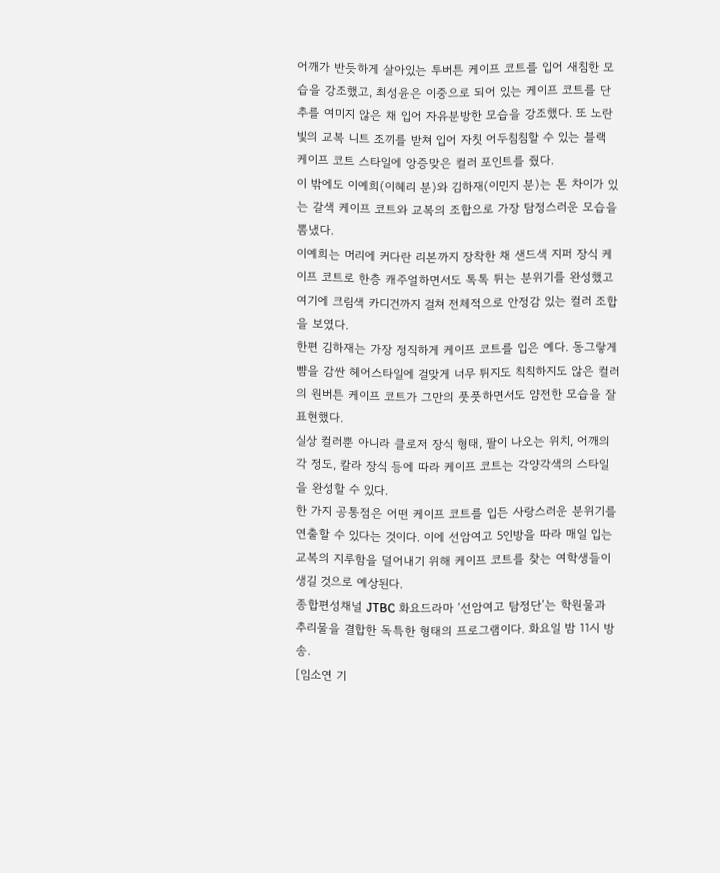어깨가 반듯하게 살아있는 투버튼 케이프 코트를 입어 새침한 모습을 강조했고, 최성윤은 이중으로 되어 있는 케이프 코트를 단추를 여미지 않은 채 입어 자유분방한 모습을 강조했다. 또 노란빛의 교복 니트 조끼를 받쳐 입어 자칫 어두침침할 수 있는 블랙 케이프 코트 스타일에 앙증맞은 컬러 포인트를 줬다.
이 밖에도 이예희(이혜리 분)와 김하재(이민지 분)는 톤 차이가 있는 갈색 케이프 코트와 교복의 조합으로 가장 탐정스러운 모습을 뽐냈다.
이예희는 머리에 커다란 리본까지 장착한 채 샌드색 지퍼 장식 케이프 코트로 한층 캐주얼하면서도 톡톡 튀는 분위기를 완성했고 여기에 크림색 카디건까지 걸쳐 전체적으로 안정감 있는 컬러 조합을 보였다.
한편 김하재는 가장 정직하게 케이프 코트를 입은 예다. 동그랗게 뺨을 감싼 헤어스타일에 걸맞게 너무 튀지도 칙칙하지도 않은 컬러의 원버튼 케이프 코트가 그만의 풋풋하면서도 얌전한 모습을 잘 표현했다.
실상 컬러뿐 아니라 클로저 장식 형태, 팔이 나오는 위치, 어깨의 각 정도, 칼라 장식 등에 따라 케이프 코트는 각양각색의 스타일을 완성할 수 있다.
한 가지 공통점은 어떤 케이프 코트를 입든 사랑스러운 분위기를 연출할 수 있다는 것이다. 이에 선암여고 5인방을 따라 매일 입는 교복의 지루함을 덜어내기 위해 케이프 코트를 찾는 여학생들이 생길 것으로 예상된다.
종합편성채널 JTBC 화요드라마 ‘선암여고 탐정단’는 학원물과 추리물을 결합한 독특한 형태의 프로그램이다. 화요일 밤 11시 방송.
[임소연 기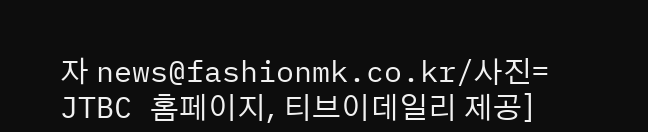자 news@fashionmk.co.kr/사진= JTBC 홈페이지, 티브이데일리 제공]